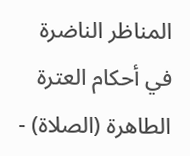المناظر الناضرة في أحکام العترة الطاهرة (الصلاة) -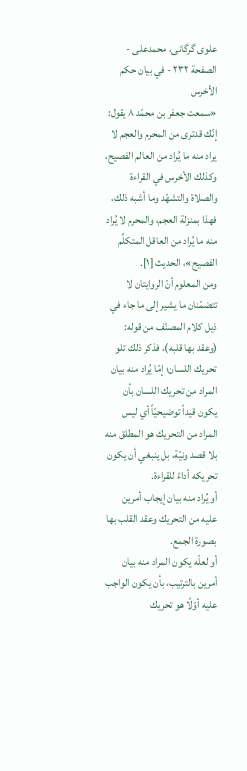علوی گرگانی، محمدعلی - الصفحة ٢٣٢ - في بيان حكم الأخرس
«سمعت جعفر بن محمّد ٨ يقول: إنّك قدترى من المحرم والعجم لا يراد منه ما يُراد من العالم الفصيح، وكذلك الأخرس في القراءة والصلاة والتشهّد وما أشبه ذلك، فهذا بمنزلة العجم، والمحرم لا يُراد منه ما يُراد من العاقل المتكلِّم الفصيح»، الحديث [١].
ومن المعلوم أنّ الروايتان لا تتضمّنان ما يشير إلى ما جاء في ذيل كلام المصنّف من قوله: (وعقد بها قلبه)، فذكر ذلك تلو تحريك اللسان؛ إمّا يُراد منه بيان المراد من تحريك اللسان بأن يكون قيداً توضيحيّاً أي ليس المراد من التحريك هو المطلق منه بلا قصد ونيّة، بل ينبغي أن يكون تحريكه أداءً للقراءة.
أو يُراد منه بيان إيجاب أمرين عليه من التحريك وعقد القلب بها بصورة الجمع.
أو لعلّه يكون المراد منه بيان أمرين بالترتيب، بأن يكون الواجب عليه أوّلًا هو تحريك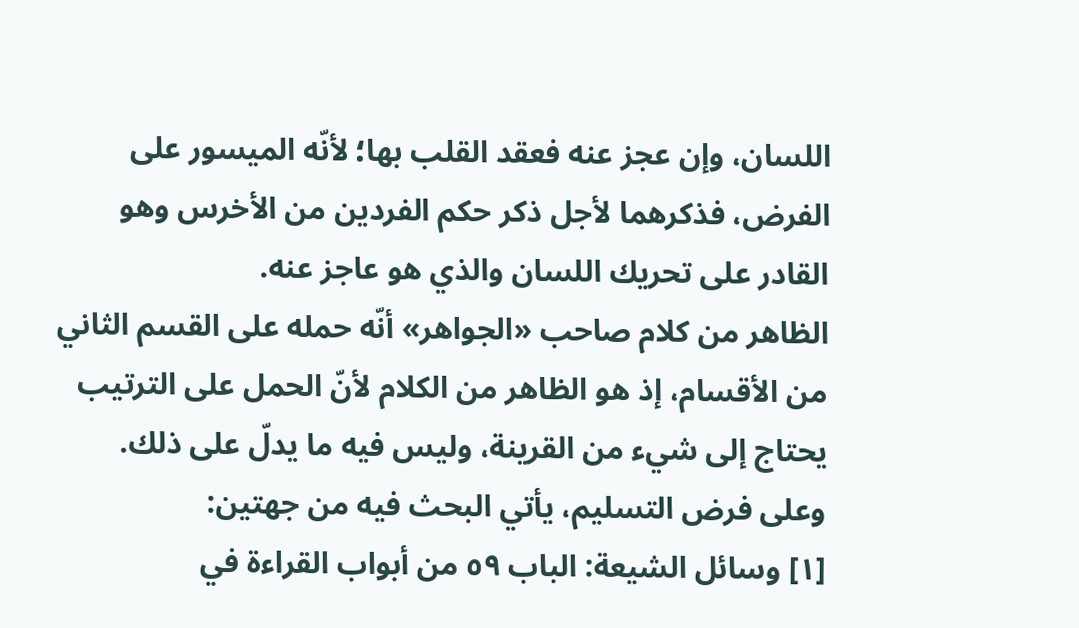اللسان، وإن عجز عنه فعقد القلب بها؛ لأنّه الميسور على الفرض، فذكرهما لأجل ذكر حكم الفردين من الأخرس وهو القادر على تحريك اللسان والذي هو عاجز عنه.
الظاهر من كلام صاحب «الجواهر» أنّه حمله على القسم الثاني من الأقسام، إذ هو الظاهر من الكلام لأنّ الحمل على الترتيب يحتاج إلى شيء من القرينة، وليس فيه ما يدلّ على ذلك.
وعلى فرض التسليم، يأتي البحث فيه من جهتين:
[١] وسائل الشيعة: الباب ٥٩ من أبواب القراءة في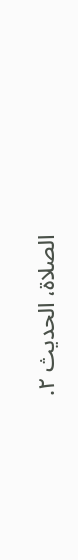الصلاة، الحديث ٢.